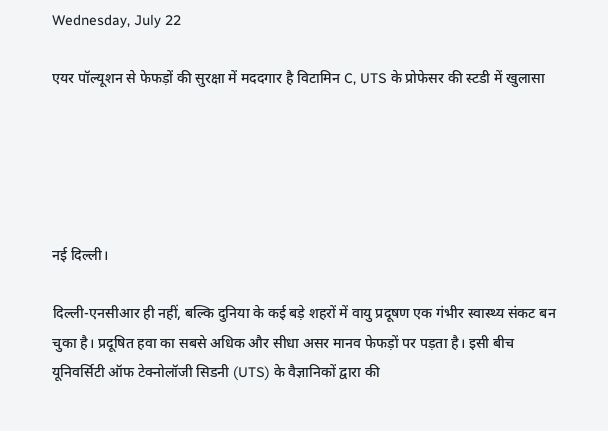Wednesday, July 22

एयर पॉल्यूशन से फेफड़ों की सुरक्षा में मददगार है विटामिन C, UTS के प्रोफेसर की स्टडी में खुलासा





नई दिल्ली।

दिल्ली-एनसीआर ही नहीं, बल्कि दुनिया के कई बड़े शहरों में वायु प्रदूषण एक गंभीर स्वास्थ्य संकट बन चुका है। प्रदूषित हवा का सबसे अधिक और सीधा असर मानव फेफड़ों पर पड़ता है। इसी बीच यूनिवर्सिटी ऑफ टेक्नोलॉजी सिडनी (UTS) के वैज्ञानिकों द्वारा की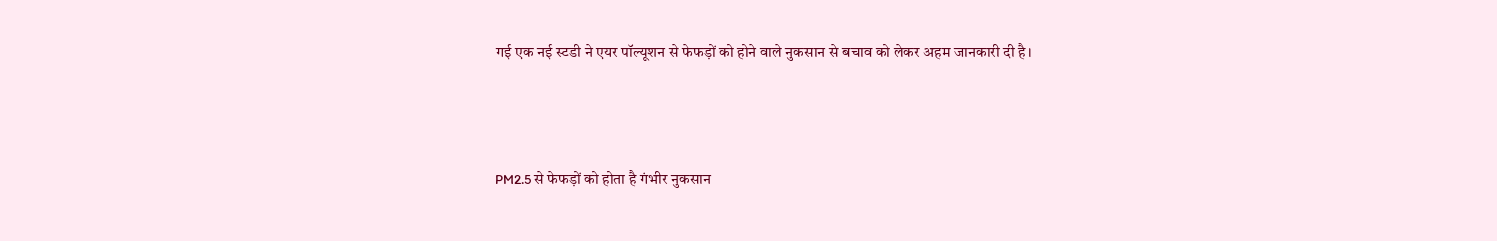गई एक नई स्टडी ने एयर पॉल्यूशन से फेफड़ों को होने वाले नुकसान से बचाव को लेकर अहम जानकारी दी है।



PM2.5 से फेफड़ों को होता है गंभीर नुकसान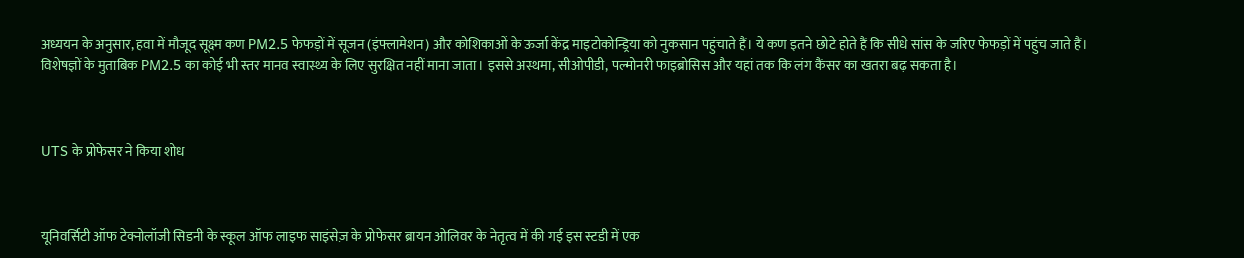अध्ययन के अनुसार, हवा में मौजूद सूक्ष्म कण PM2.5 फेफड़ों में सूजन (इंफ्लामेशन) और कोशिकाओं के ऊर्जा केंद्र माइटोकोन्ड्रिया को नुकसान पहुंचाते हैं। ये कण इतने छोटे होते हैं कि सीधे सांस के जरिए फेफड़ों में पहुंच जाते हैं। विशेषज्ञों के मुताबिक PM2.5 का कोई भी स्तर मानव स्वास्थ्य के लिए सुरक्षित नहीं माना जाता। इससे अस्थमा, सीओपीडी, पल्मोनरी फाइब्रोसिस और यहां तक कि लंग कैंसर का खतरा बढ़ सकता है।



UTS के प्रोफेसर ने किया शोध



यूनिवर्सिटी ऑफ टेक्नोलॉजी सिडनी के स्कूल ऑफ लाइफ साइंसेज़ के प्रोफेसर ब्रायन ओलिवर के नेतृत्व में की गई इस स्टडी में एक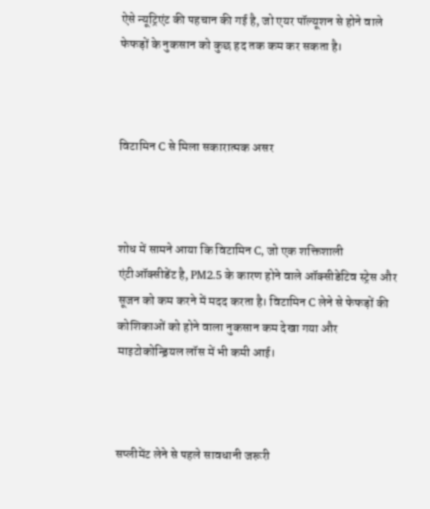ऐसे न्यूट्रिएंट की पहचान की गई है, जो एयर पॉल्यूशन से होने वाले फेफड़ों के नुकसान को कुछ हद तक कम कर सकता है।



विटामिन C से मिला सकारात्मक असर



शोध में सामने आया कि विटामिन C, जो एक शक्तिशाली एंटीऑक्सीडेंट है, PM2.5 के कारण होने वाले ऑक्सीडेटिव स्ट्रेस और सूजन को कम करने में मदद करता है। विटामिन C लेने से फेफड़ों की कोशिकाओं को होने वाला नुकसान कम देखा गया और माइटोकोन्ड्रियल लॉस में भी कमी आई।



सप्लीमेंट लेने से पहले सावधानी जरूरी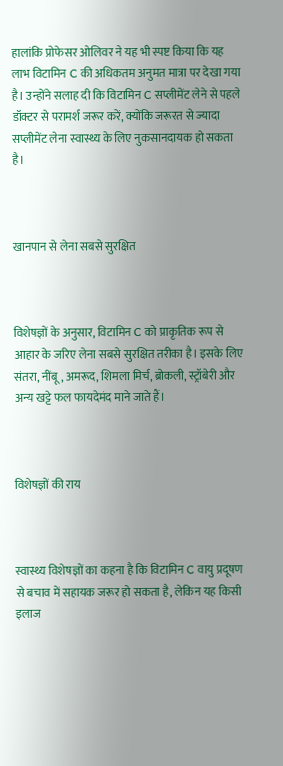हालांकि प्रोफेसर ओलिवर ने यह भी स्पष्ट किया कि यह लाभ विटामिन C की अधिकतम अनुमत मात्रा पर देखा गया है। उन्होंने सलाह दी कि विटामिन C सप्लीमेंट लेने से पहले डॉक्टर से परामर्श जरूर करें, क्योंकि जरूरत से ज्यादा सप्लीमेंट लेना स्वास्थ्य के लिए नुकसानदायक हो सकता है।



खानपान से लेना सबसे सुरक्षित



विशेषज्ञों के अनुसार, विटामिन C को प्राकृतिक रूप से आहार के जरिए लेना सबसे सुरक्षित तरीका है। इसके लिए संतरा, नींबू, अमरूद, शिमला मिर्च, ब्रोकली, स्ट्रॉबेरी और अन्य खट्टे फल फायदेमंद माने जाते हैं।



विशेषज्ञों की राय



स्वास्थ्य विशेषज्ञों का कहना है कि विटामिन C वायु प्रदूषण से बचाव में सहायक जरूर हो सकता है, लेकिन यह किसी इलाज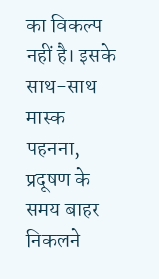का विकल्प नहीं है। इसके साथ-साथ मास्क पहनना, प्रदूषण के समय बाहर निकलने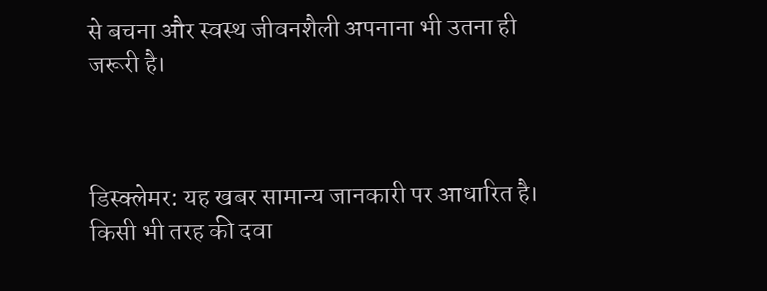से बचना और स्वस्थ जीवनशैली अपनाना भी उतना ही जरूरी है।



डिस्क्लेमर: यह खबर सामान्य जानकारी पर आधारित है। किसी भी तरह की दवा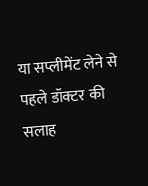या सप्लीमेंट लेने से पहले डॉक्टर की सलाह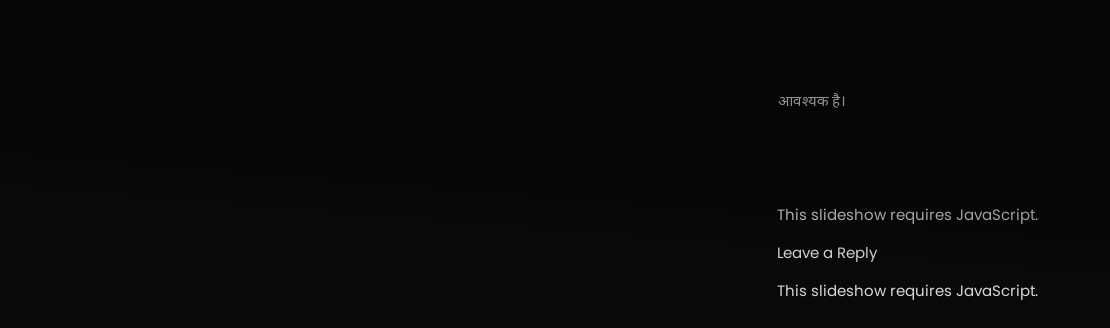आवश्यक है।





This slideshow requires JavaScript.

Leave a Reply

This slideshow requires JavaScript.